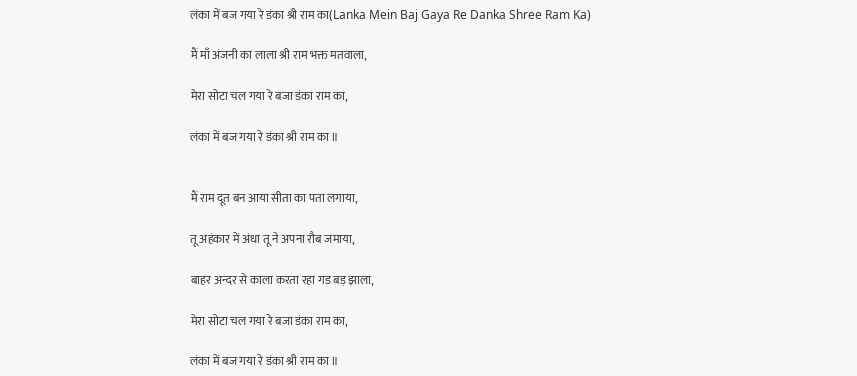लंका में बज गया रे डंका श्री राम का(Lanka Mein Baj Gaya Re Danka Shree Ram Ka)

मैं माँ अंजनी का लाला श्री राम भक्त मतवाला,

मेरा सोटा चल गया रे बजा डंका राम का,

लंका में बज गया रे डंका श्री राम का ॥


मैं राम दूत बन आया सीता का पता लगाया,

तू अहंकार में अंधा तू ने अपना रौब जमाया,

बाहर अन्दर से काला करता रहा गड बड़ झाला,

मेरा सोटा चल गया रे बजा डंका राम का,

लंका में बज गया रे डंका श्री राम का ॥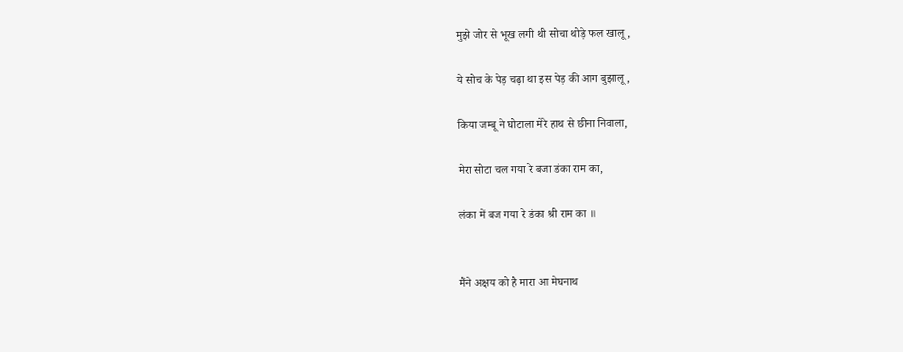मुझे जोर से भूख लगी थी सोचा थोड़े फल खालू,

ये सोच के पेड़ चढ़ा था इस पेड़ की आग बुझालू,

किया जम्बू ने घोटाला मेरे हाथ से छीना निवाला,

मेरा सोटा चल गया रे बजा डंका राम का,

लंका में बज गया रे डंका श्री राम का ॥


मैंने अक्षय को है मारा आ मेघनाथ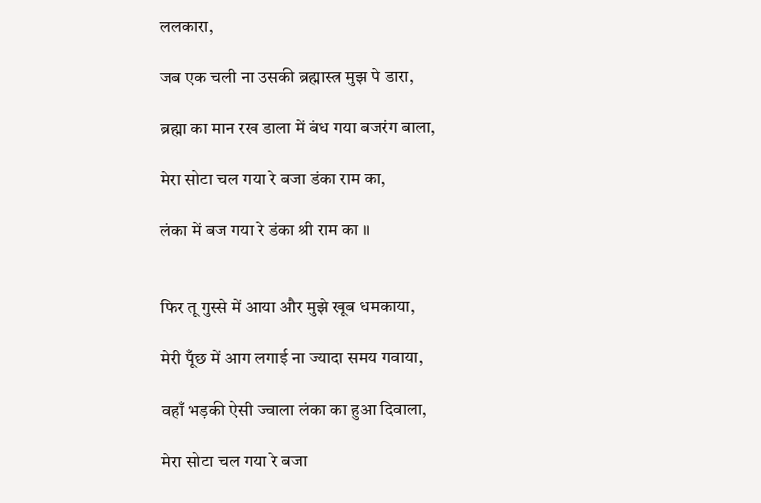ललकारा,

जब एक चली ना उसकी ब्रह्मास्त्र मुझ पे डारा,

ब्रह्मा का मान रख डाला में बंध गया बजरंग बाला,

मेरा सोटा चल गया रे बजा डंका राम का,

लंका में बज गया रे डंका श्री राम का ॥


फिर तू गुस्से में आया और मुझे खूब धमकाया,

मेरी पूँछ में आग लगाई ना ज्यादा समय गवाया,

वहाँ भड़की ऐसी ज्वाला लंका का हुआ दिवाला,

मेरा सोटा चल गया रे बजा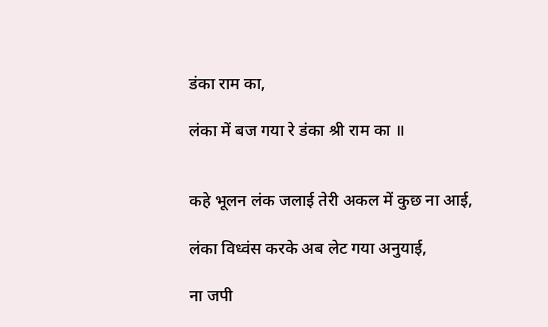डंका राम का,

लंका में बज गया रे डंका श्री राम का ॥


कहे भूलन लंक जलाई तेरी अकल में कुछ ना आई,

लंका विध्वंस करके अब लेट गया अनुयाई,

ना जपी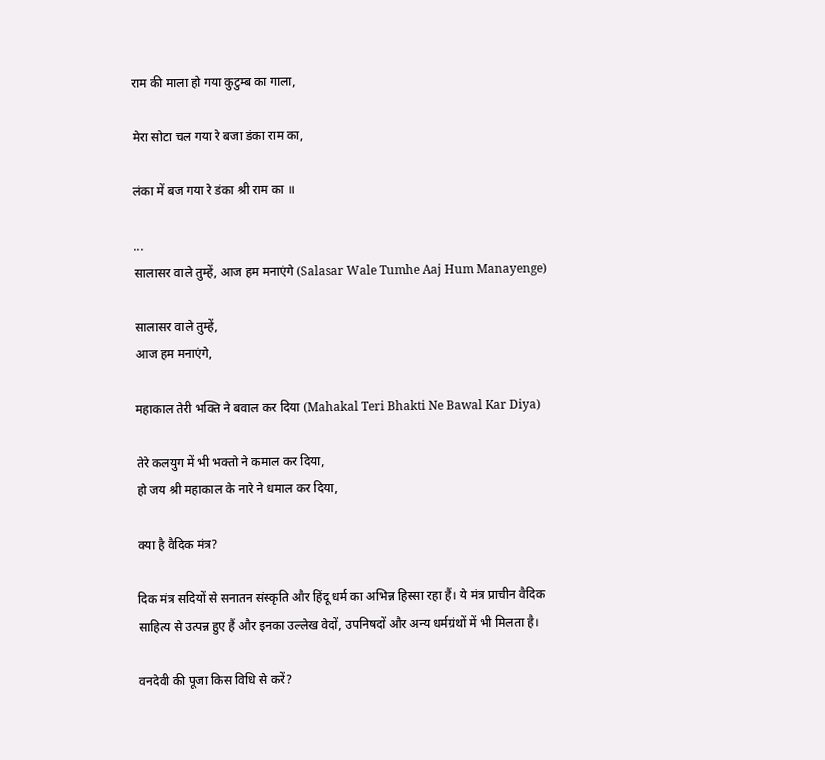राम की माला हो गया कुटुम्ब का गाला,

मेरा सोटा चल गया रे बजा डंका राम का,

लंका में बज गया रे डंका श्री राम का ॥

...
सालासर वाले तुम्हें, आज हम मनाएंगे (Salasar Wale Tumhe Aaj Hum Manayenge)

सालासर वाले तुम्हें,
आज हम मनाएंगे,

महाकाल तेरी भक्ति ने बवाल कर दिया (Mahakal Teri Bhakti Ne Bawal Kar Diya)

तेरे कलयुग में भी भक्तो ने कमाल कर दिया,
हो जय श्री महाकाल के नारे ने धमाल कर दिया,

क्या है वैदिक मंत्र?

दिक मंत्र सदियों से सनातन संस्कृति और हिंदू धर्म का अभिन्न हिस्सा रहा हैं। ये मंत्र प्राचीन वैदिक साहित्य से उत्पन्न हुए हैं और इनका उल्लेख वेदों, उपनिषदों और अन्य धर्मग्रंथों में भी मिलता है।

वनदेवी की पूजा किस विधि से करें?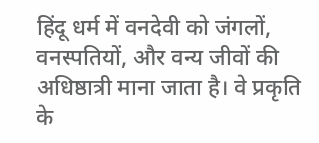हिंदू धर्म में वनदेवी को जंगलों, वनस्पतियों, और वन्य जीवों की अधिष्ठात्री माना जाता है। वे प्रकृति के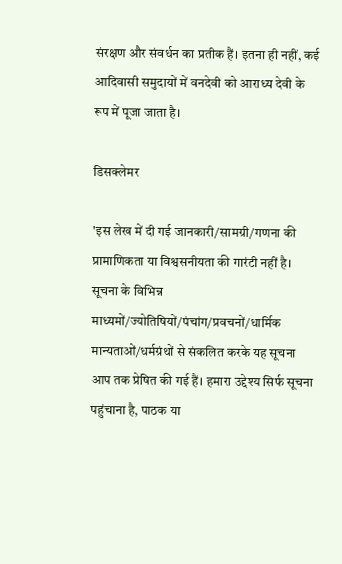संरक्षण और संवर्धन का प्रतीक हैं। इतना ही नहीं, कई आदिवासी समुदायों में वनदेवी को आराध्य देवी के रूप में पूजा जाता है।

डिसक्लेमर

'इस लेख में दी गई जानकारी/सामग्री/गणना की प्रामाणिकता या विश्वसनीयता की गारंटी नहीं है। सूचना के विभिन्न माध्यमों/ज्योतिषियों/पंचांग/प्रवचनों/धार्मिक मान्यताओं/धर्मग्रंथों से संकलित करके यह सूचना आप तक प्रेषित की गई हैं। हमारा उद्देश्य सिर्फ सूचना पहुंचाना है, पाठक या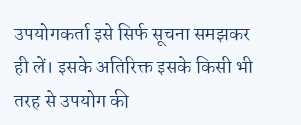उपयोगकर्ता इसे सिर्फ सूचना समझकर ही लें। इसके अतिरिक्त इसके किसी भी तरह से उपयोग की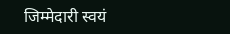जिम्मेदारी स्वयं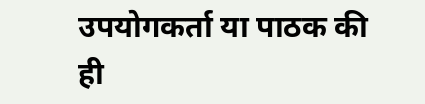उपयोगकर्ता या पाठक की ही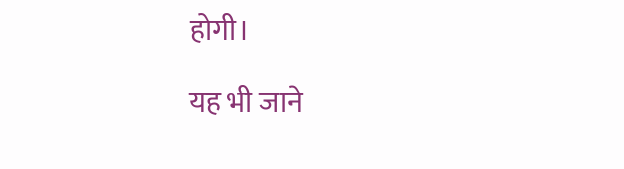होगी।

यह भी जाने